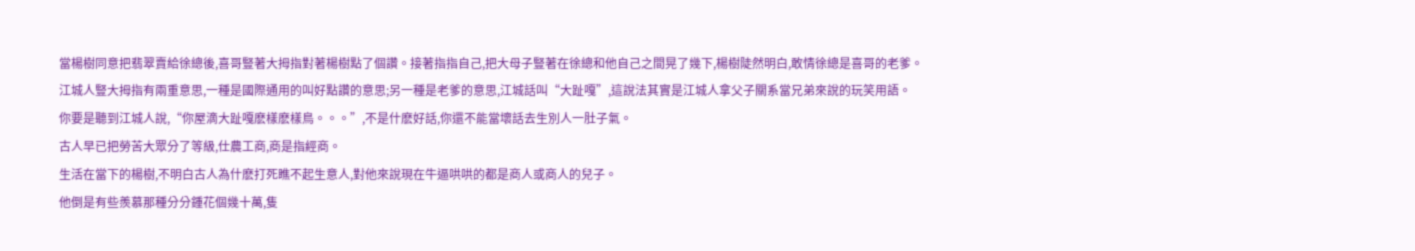當楊樹同意把翡翠賣給徐總後,喜哥豎著大拇指對著楊樹點了個讚。接著指指自己,把大母子豎著在徐總和他自己之間晃了幾下,楊樹陡然明白,敢情徐總是喜哥的老爹。
江城人豎大拇指有兩重意思,一種是國際通用的叫好點讚的意思;另一種是老爹的意思,江城話叫“大趾嘎”,這說法其實是江城人拿父子關系當兄弟來說的玩笑用語。
你要是聽到江城人說,“你屋滴大趾嘎麽樣麽樣鳥。。。”,不是什麽好話,你還不能當壞話去生別人一肚子氣。
古人早已把勞苦大眾分了等級,仕農工商,商是指經商。
生活在當下的楊樹,不明白古人為什麽打死瞧不起生意人,對他來說現在牛逼哄哄的都是商人或商人的兒子。
他倒是有些羨慕那種分分鍾花個幾十萬,隻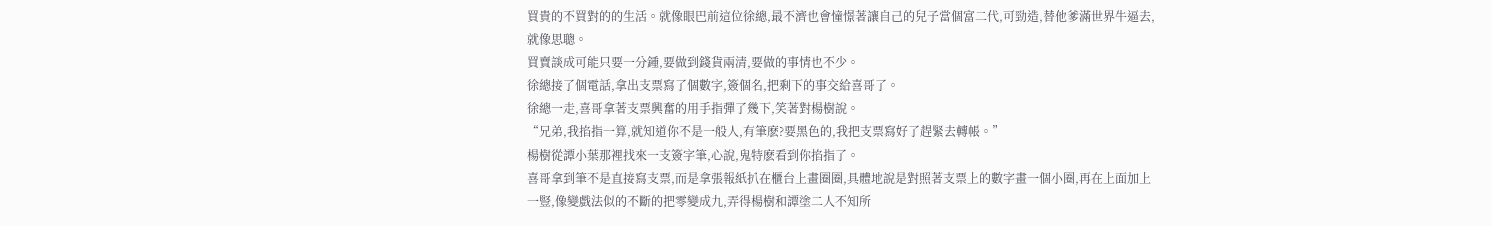買貴的不買對的的生活。就像眼巴前這位徐總,最不濟也會憧憬著讓自己的兒子當個富二代,可勁造,替他爹滿世界牛逼去,就像思聰。
買賣談成可能只要一分鍾,要做到錢貨兩清,要做的事情也不少。
徐總接了個電話,拿出支票寫了個數字,簽個名,把剩下的事交給喜哥了。
徐總一走,喜哥拿著支票興奮的用手指彈了幾下,笑著對楊樹說。
“兄弟,我掐指一算,就知道你不是一般人,有筆麽?要黑色的,我把支票寫好了趕緊去轉帳。”
楊樹從譚小葉那裡找來一支簽字筆,心說,鬼特麽看到你掐指了。
喜哥拿到筆不是直接寫支票,而是拿張報紙扒在櫃台上畫圈圈,具體地說是對照著支票上的數字畫一個小圈,再在上面加上一豎,像變戲法似的不斷的把零變成九,弄得楊樹和譚塗二人不知所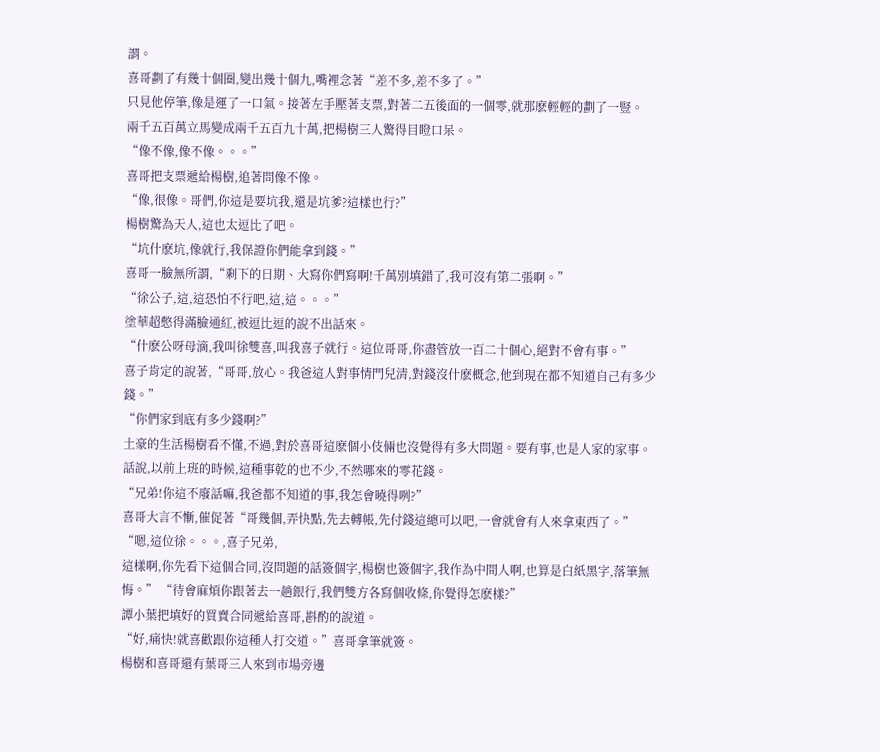謂。
喜哥劃了有幾十個圈,變出幾十個九,嘴裡念著“差不多,差不多了。”
只見他停筆,像是運了一口氣。接著左手壓著支票,對著二五後面的一個零,就那麽輕輕的劃了一豎。
兩千五百萬立馬變成兩千五百九十萬,把楊樹三人驚得目瞪口呆。
“像不像,像不像。。。”
喜哥把支票遞給楊樹,追著問像不像。
“像,很像。哥們,你這是要坑我,還是坑爹?這樣也行?”
楊樹驚為天人,這也太逗比了吧。
“坑什麽坑,像就行,我保證你們能拿到錢。”
喜哥一臉無所謂,“剩下的日期、大寫你們寫啊!千萬別填錯了,我可沒有第二張啊。”
“徐公子,這,這恐怕不行吧,這,這。。。”
塗華超憋得滿臉通紅,被逗比逗的說不出話來。
“什麽公呀母滴,我叫徐雙喜,叫我喜子就行。這位哥哥,你盡管放一百二十個心,絕對不會有事。”
喜子肯定的說著,“哥哥,放心。我爸這人對事情門兒清,對錢沒什麽概念,他到現在都不知道自己有多少錢。”
“你們家到底有多少錢啊?”
土豪的生活楊樹看不懂,不過,對於喜哥這麽個小伎倆也沒覺得有多大問題。要有事,也是人家的家事。話說,以前上班的時候,這種事乾的也不少,不然哪來的零花錢。
“兄弟!你這不廢話嘛,我爸都不知道的事,我怎會曉得咧?”
喜哥大言不慚,催促著“哥幾個,弄快點,先去轉帳,先付錢這總可以吧,一會就會有人來拿東西了。”
“嗯,這位徐。。。,喜子兄弟,
這樣啊,你先看下這個合同,沒問題的話簽個字,楊樹也簽個字,我作為中間人啊,也算是白紙黑字,落筆無悔。” “待會麻煩你跟著去一趟銀行,我們雙方各寫個收條,你覺得怎麽樣?”
譚小葉把填好的買賣合同遞給喜哥,斟酌的說道。
“好,痛快!就喜歡跟你這種人打交道。”喜哥拿筆就簽。
楊樹和喜哥還有葉哥三人來到市場旁邊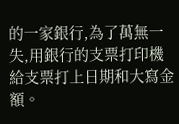的一家銀行,為了萬無一失,用銀行的支票打印機給支票打上日期和大寫金額。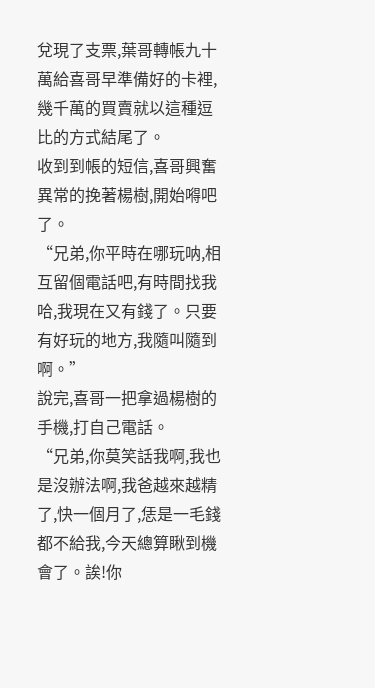兌現了支票,葉哥轉帳九十萬給喜哥早準備好的卡裡,幾千萬的買賣就以這種逗比的方式結尾了。
收到到帳的短信,喜哥興奮異常的挽著楊樹,開始嘚吧了。
“兄弟,你平時在哪玩呐,相互留個電話吧,有時間找我哈,我現在又有錢了。只要有好玩的地方,我隨叫隨到啊。”
說完,喜哥一把拿過楊樹的手機,打自己電話。
“兄弟,你莫笑話我啊,我也是沒辦法啊,我爸越來越精了,快一個月了,恁是一毛錢都不給我,今天總算瞅到機會了。誒!你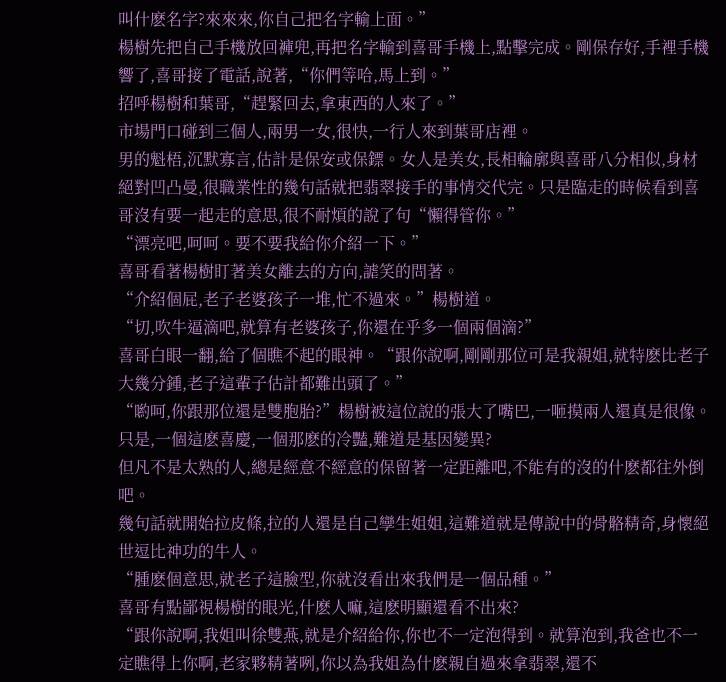叫什麽名字?來來來,你自己把名字輸上面。”
楊樹先把自己手機放回褲兜,再把名字輸到喜哥手機上,點擊完成。剛保存好,手裡手機響了,喜哥接了電話,說著,“你們等哈,馬上到。”
招呼楊樹和葉哥,“趕緊回去,拿東西的人來了。”
市場門口碰到三個人,兩男一女,很快,一行人來到葉哥店裡。
男的魁梧,沉默寡言,估計是保安或保鏢。女人是美女,長相輪廓與喜哥八分相似,身材絕對凹凸曼,很職業性的幾句話就把翡翠接手的事情交代完。只是臨走的時候看到喜哥沒有要一起走的意思,很不耐煩的說了句“懶得管你。”
“漂亮吧,呵呵。要不要我給你介紹一下。”
喜哥看著楊樹盯著美女離去的方向,謔笑的問著。
“介紹個屁,老子老婆孩子一堆,忙不過來。”楊樹道。
“切,吹牛逼滴吧,就算有老婆孩子,你還在乎多一個兩個滴?”
喜哥白眼一翻,給了個瞧不起的眼神。“跟你說啊,剛剛那位可是我親姐,就特麽比老子大幾分鍾,老子這輩子估計都難出頭了。”
“喲呵,你跟那位還是雙胞胎?”楊樹被這位說的張大了嘴巴,一咂摸兩人還真是很像。只是,一個這麽喜慶,一個那麽的冷豔,難道是基因變異?
但凡不是太熟的人,總是經意不經意的保留著一定距離吧,不能有的沒的什麽都往外倒吧。
幾句話就開始拉皮條,拉的人還是自己孿生姐姐,這難道就是傳說中的骨骼精奇,身懷絕世逗比神功的牛人。
“腫麽個意思,就老子這臉型,你就沒看出來我們是一個品種。”
喜哥有點鄙視楊樹的眼光,什麽人嘛,這麽明顯還看不出來?
“跟你說啊,我姐叫徐雙燕,就是介紹給你,你也不一定泡得到。就算泡到,我爸也不一定瞧得上你啊,老家夥精著咧,你以為我姐為什麽親自過來拿翡翠,還不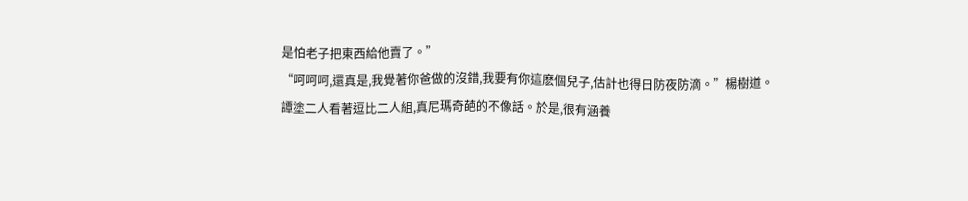是怕老子把東西給他賣了。”
“呵呵呵,還真是,我覺著你爸做的沒錯,我要有你這麽個兒子,估計也得日防夜防滴。”楊樹道。
譚塗二人看著逗比二人組,真尼瑪奇葩的不像話。於是,很有涵養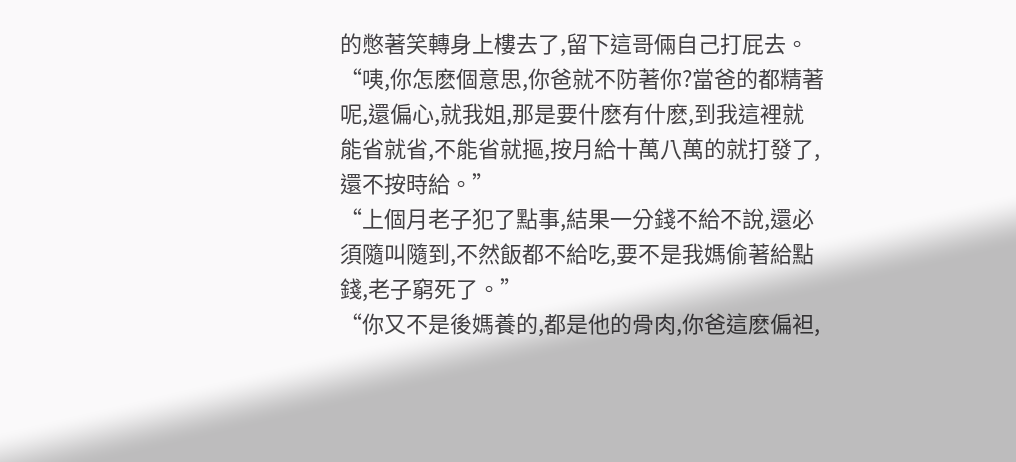的憋著笑轉身上樓去了,留下這哥倆自己打屁去。
“咦,你怎麽個意思,你爸就不防著你?當爸的都精著呢,還偏心,就我姐,那是要什麽有什麽,到我這裡就能省就省,不能省就摳,按月給十萬八萬的就打發了,還不按時給。”
“上個月老子犯了點事,結果一分錢不給不說,還必須隨叫隨到,不然飯都不給吃,要不是我媽偷著給點錢,老子窮死了。”
“你又不是後媽養的,都是他的骨肉,你爸這麽偏袒,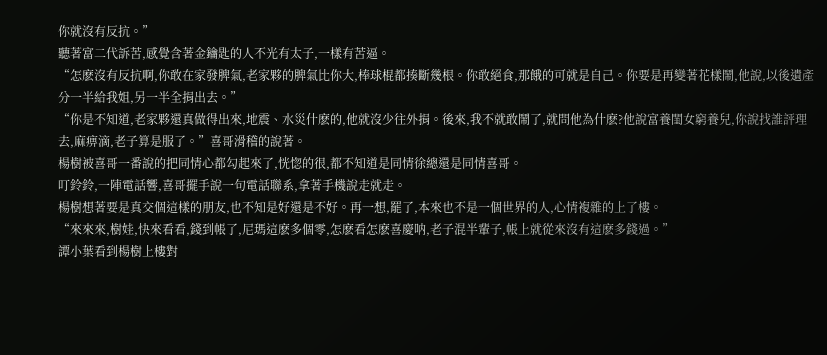你就沒有反抗。”
聽著富二代訴苦,感覺含著金鑰匙的人不光有太子,一樣有苦逼。
“怎麽沒有反抗啊,你敢在家發脾氣,老家夥的脾氣比你大,棒球棍都揍斷幾根。你敢絕食,那餓的可就是自己。你要是再變著花樣鬧,他說,以後遺產分一半給我姐,另一半全捐出去。”
“你是不知道,老家夥還真做得出來,地震、水災什麽的,他就沒少往外捐。後來,我不就敢鬧了,就問他為什麽?他說富養閨女窮養兒,你說找誰評理去,麻痹滴,老子算是服了。”喜哥滑稽的說著。
楊樹被喜哥一番說的把同情心都勾起來了,恍惚的很,都不知道是同情徐總還是同情喜哥。
叮鈴鈴,一陣電話響,喜哥擺手說一句電話聯系,拿著手機說走就走。
楊樹想著要是真交個這樣的朋友,也不知是好還是不好。再一想,罷了,本來也不是一個世界的人,心情複雜的上了樓。
“來來來,樹娃,快來看看,錢到帳了,尼瑪這麽多個零,怎麽看怎麽喜慶呐,老子混半輩子,帳上就從來沒有這麽多錢過。”
譚小葉看到楊樹上樓對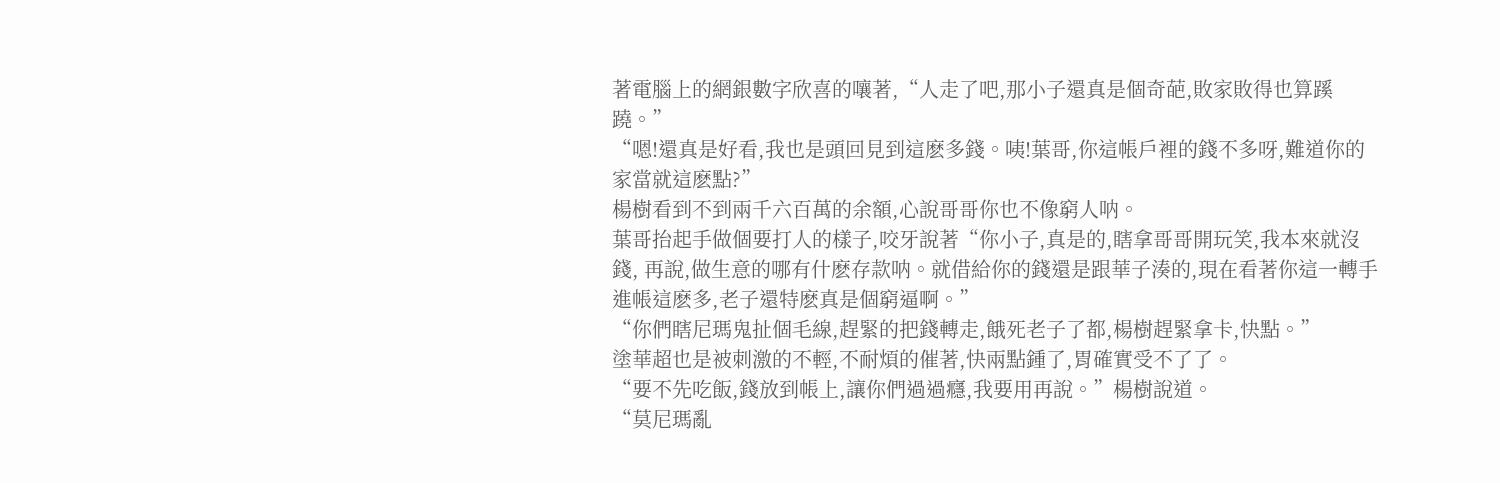著電腦上的網銀數字欣喜的嚷著,“人走了吧,那小子還真是個奇葩,敗家敗得也算蹊蹺。”
“嗯!還真是好看,我也是頭回見到這麽多錢。咦!葉哥,你這帳戶裡的錢不多呀,難道你的家當就這麽點?”
楊樹看到不到兩千六百萬的余額,心說哥哥你也不像窮人呐。
葉哥抬起手做個要打人的樣子,咬牙說著“你小子,真是的,瞎拿哥哥開玩笑,我本來就沒錢, 再說,做生意的哪有什麽存款呐。就借給你的錢還是跟華子湊的,現在看著你這一轉手進帳這麽多,老子還特麽真是個窮逼啊。”
“你們瞎尼瑪鬼扯個毛線,趕緊的把錢轉走,餓死老子了都,楊樹趕緊拿卡,快點。”
塗華超也是被刺激的不輕,不耐煩的催著,快兩點鍾了,胃確實受不了了。
“要不先吃飯,錢放到帳上,讓你們過過癮,我要用再說。”楊樹說道。
“莫尼瑪亂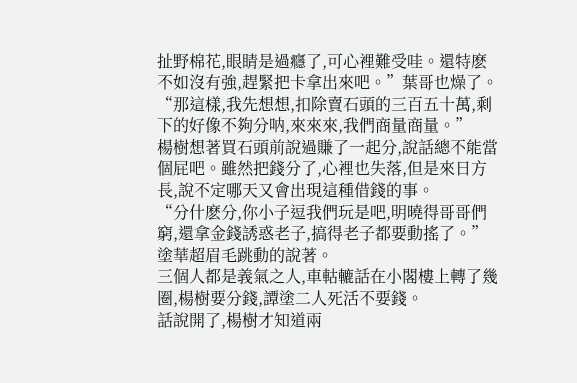扯野棉花,眼睛是過癮了,可心裡難受哇。還特麽不如沒有強,趕緊把卡拿出來吧。”葉哥也燥了。
“那這樣,我先想想,扣除賣石頭的三百五十萬,剩下的好像不夠分呐,來來來,我們商量商量。”
楊樹想著買石頭前說過賺了一起分,說話總不能當個屁吧。雖然把錢分了,心裡也失落,但是來日方長,說不定哪天又會出現這種借錢的事。
“分什麽分,你小子逗我們玩是吧,明曉得哥哥們窮,還拿金錢誘惑老子,搞得老子都要動搖了。”
塗華超眉毛跳動的說著。
三個人都是義氣之人,車軲轆話在小閣樓上轉了幾圈,楊樹要分錢,譚塗二人死活不要錢。
話說開了,楊樹才知道兩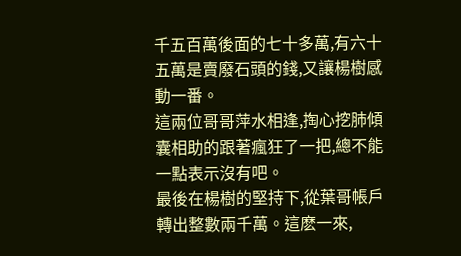千五百萬後面的七十多萬,有六十五萬是賣廢石頭的錢,又讓楊樹感動一番。
這兩位哥哥萍水相逢,掏心挖肺傾囊相助的跟著瘋狂了一把,總不能一點表示沒有吧。
最後在楊樹的堅持下,從葉哥帳戶轉出整數兩千萬。這麽一來,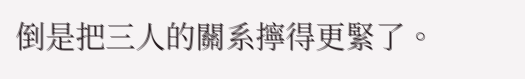倒是把三人的關系擰得更緊了。